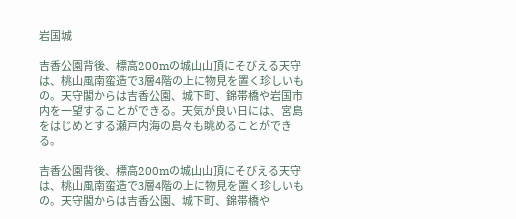岩国城

吉香公園背後、標高200mの城山山頂にそびえる天守は、桃山風南蛮造で3層4階の上に物見を置く珍しいもの。天守閣からは吉香公園、城下町、錦帯橋や岩国市内を一望することができる。天気が良い日には、宮島をはじめとする瀬戸内海の島々も眺めることができる。

吉香公園背後、標高200mの城山山頂にそびえる天守は、桃山風南蛮造で3層4階の上に物見を置く珍しいもの。天守閣からは吉香公園、城下町、錦帯橋や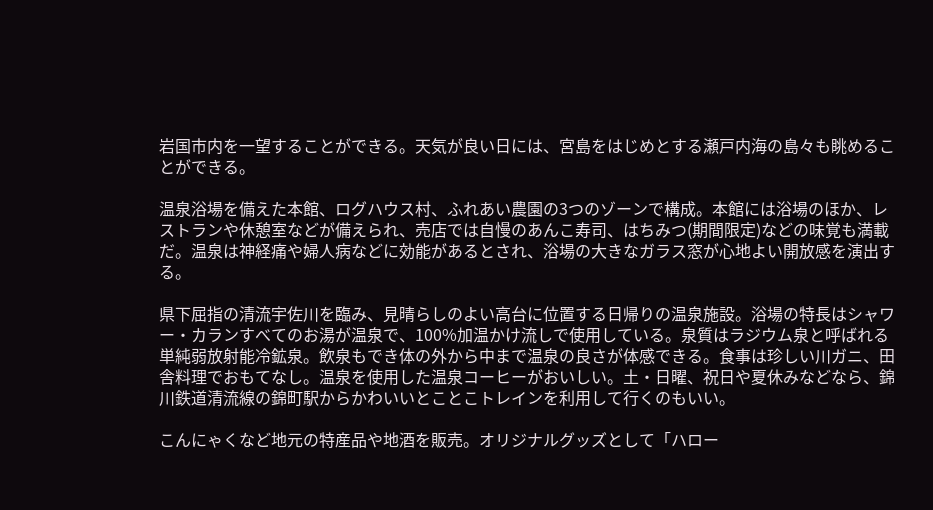岩国市内を一望することができる。天気が良い日には、宮島をはじめとする瀬戸内海の島々も眺めることができる。

温泉浴場を備えた本館、ログハウス村、ふれあい農園の3つのゾーンで構成。本館には浴場のほか、レストランや休憩室などが備えられ、売店では自慢のあんこ寿司、はちみつ(期間限定)などの味覚も満載だ。温泉は神経痛や婦人病などに効能があるとされ、浴場の大きなガラス窓が心地よい開放感を演出する。

県下屈指の清流宇佐川を臨み、見晴らしのよい高台に位置する日帰りの温泉施設。浴場の特長はシャワー・カランすべてのお湯が温泉で、100%加温かけ流しで使用している。泉質はラジウム泉と呼ばれる単純弱放射能冷鉱泉。飲泉もでき体の外から中まで温泉の良さが体感できる。食事は珍しい川ガニ、田舎料理でおもてなし。温泉を使用した温泉コーヒーがおいしい。土・日曜、祝日や夏休みなどなら、錦川鉄道清流線の錦町駅からかわいいとことこトレインを利用して行くのもいい。

こんにゃくなど地元の特産品や地酒を販売。オリジナルグッズとして「ハロー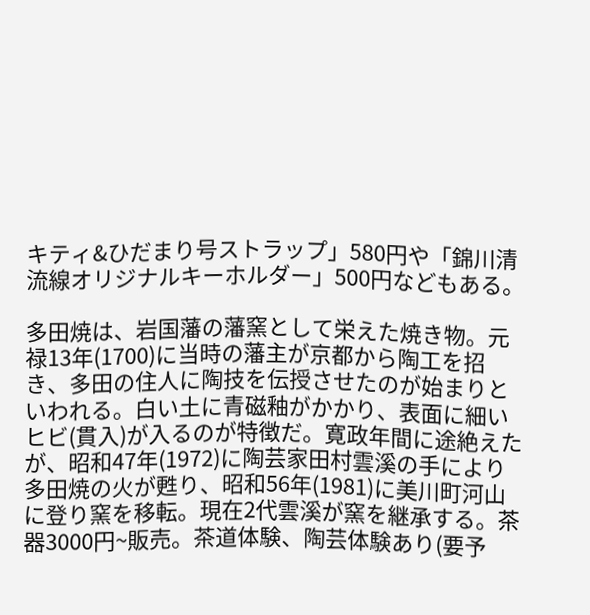キティ&ひだまり号ストラップ」580円や「錦川清流線オリジナルキーホルダー」500円などもある。

多田焼は、岩国藩の藩窯として栄えた焼き物。元禄13年(1700)に当時の藩主が京都から陶工を招き、多田の住人に陶技を伝授させたのが始まりといわれる。白い土に青磁釉がかかり、表面に細いヒビ(貫入)が入るのが特徴だ。寛政年間に途絶えたが、昭和47年(1972)に陶芸家田村雲溪の手により多田焼の火が甦り、昭和56年(1981)に美川町河山に登り窯を移転。現在2代雲溪が窯を継承する。茶器3000円~販売。茶道体験、陶芸体験あり(要予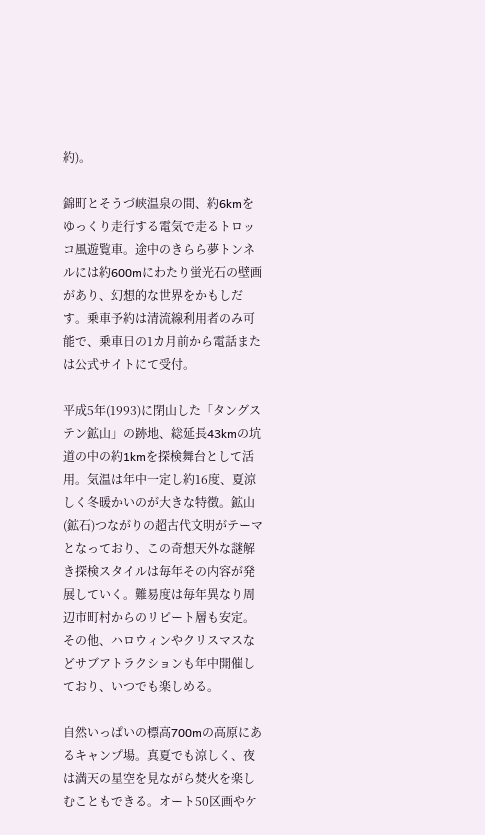約)。

錦町とそうづ峡温泉の間、約6kmをゆっくり走行する電気で走るトロッコ風遊覧車。途中のきらら夢トンネルには約600mにわたり蛍光石の壁画があり、幻想的な世界をかもしだす。乗車予約は清流線利用者のみ可能で、乗車日の1カ月前から電話または公式サイトにて受付。

平成5年(1993)に閉山した「タングステン鉱山」の跡地、総延長43kmの坑道の中の約1kmを探検舞台として活用。気温は年中一定し約16度、夏涼しく冬暖かいのが大きな特徴。鉱山(鉱石)つながりの超古代文明がテーマとなっており、この奇想天外な謎解き探検スタイルは毎年その内容が発展していく。難易度は毎年異なり周辺市町村からのリピート層も安定。その他、ハロウィンやクリスマスなどサブアトラクションも年中開催しており、いつでも楽しめる。

自然いっぱいの標高700mの高原にあるキャンプ場。真夏でも涼しく、夜は満天の星空を見ながら焚火を楽しむこともできる。オート50区画やケ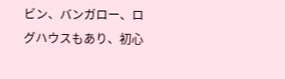ビン、バンガロー、ログハウスもあり、初心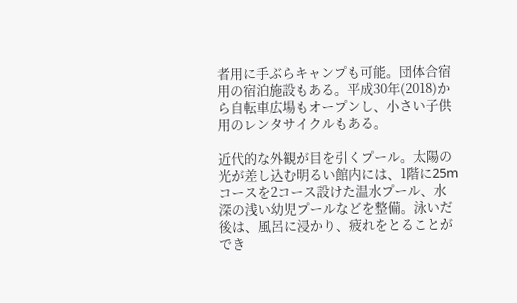者用に手ぶらキャンプも可能。団体合宿用の宿泊施設もある。平成30年(2018)から自転車広場もオープンし、小さい子供用のレンタサイクルもある。

近代的な外観が目を引くプール。太陽の光が差し込む明るい館内には、1階に25mコースを2コース設けた温水プール、水深の浅い幼児プールなどを整備。泳いだ後は、風呂に浸かり、疲れをとることができ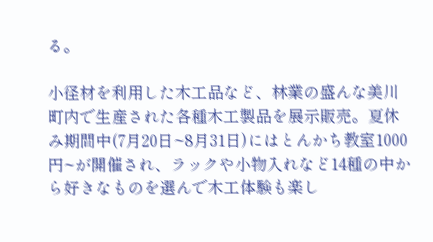る。

小径材を利用した木工品など、林業の盛んな美川町内で生産された各種木工製品を展示販売。夏休み期間中(7月20日~8月31日)にはとんかち教室1000円~が開催され、ラックや小物入れなど14種の中から好きなものを選んで木工体験も楽し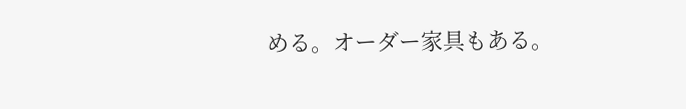める。オーダー家具もある。